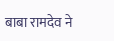बाबा रामदेव ने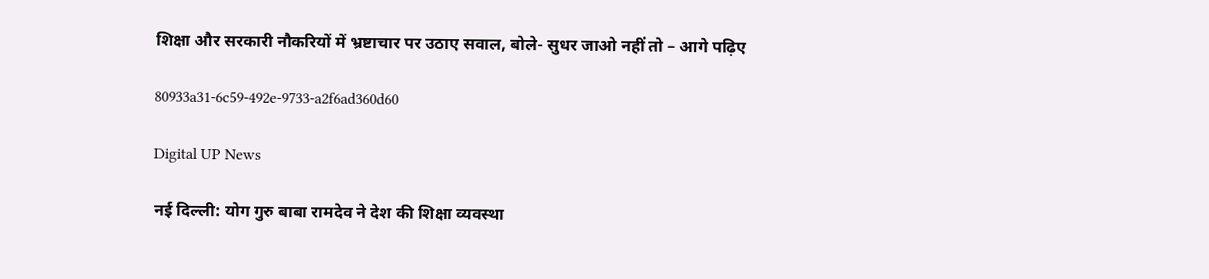शिक्षा और सरकारी नौकरियों में भ्रष्टाचार पर उठाए सवाल, बोले- सुधर जाओ नहीं तो – आगे पढ़िए

80933a31-6c59-492e-9733-a2f6ad360d60

Digital UP News

नई दिल्ली: योग गुरु बाबा रामदेव ने देश की शिक्षा व्यवस्था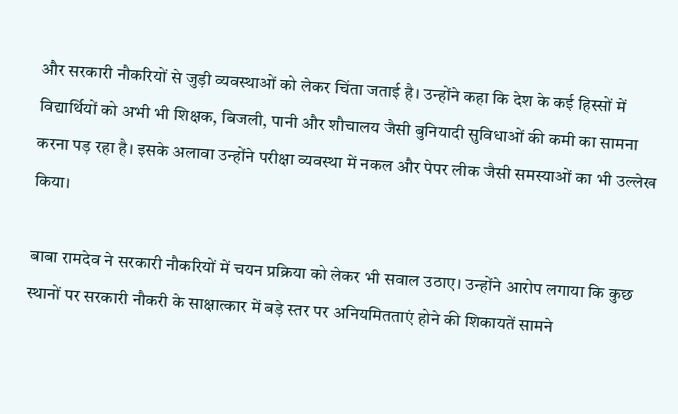और सरकारी नौकरियों से जुड़ी व्यवस्थाओं को लेकर चिंता जताई है। उन्होंने कहा कि देश के कई हिस्सों में विद्यार्थियों को अभी भी शिक्षक, बिजली, पानी और शौचालय जैसी बुनियादी सुविधाओं की कमी का सामना करना पड़ रहा है। इसके अलावा उन्होंने परीक्षा व्यवस्था में नकल और पेपर लीक जैसी समस्याओं का भी उल्लेख किया।

बाबा रामदेव ने सरकारी नौकरियों में चयन प्रक्रिया को लेकर भी सवाल उठाए। उन्होंने आरोप लगाया कि कुछ स्थानों पर सरकारी नौकरी के साक्षात्कार में बड़े स्तर पर अनियमितताएं होने की शिकायतें सामने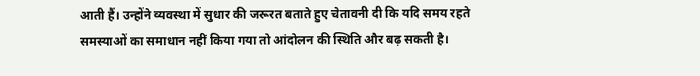आती हैं। उन्होंने व्यवस्था में सुधार की जरूरत बताते हुए चेतावनी दी कि यदि समय रहते समस्याओं का समाधान नहीं किया गया तो आंदोलन की स्थिति और बढ़ सकती है।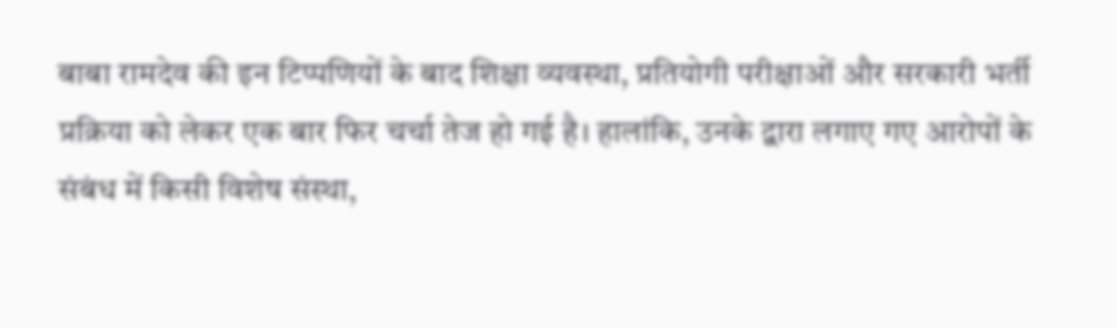बाबा रामदेव की इन टिप्पणियों के बाद शिक्षा व्यवस्था, प्रतियोगी परीक्षाओं और सरकारी भर्ती प्रक्रिया को लेकर एक बार फिर चर्चा तेज हो गई है। हालांकि, उनके द्वारा लगाए गए आरोपों के संबंध में किसी विशेष संस्था,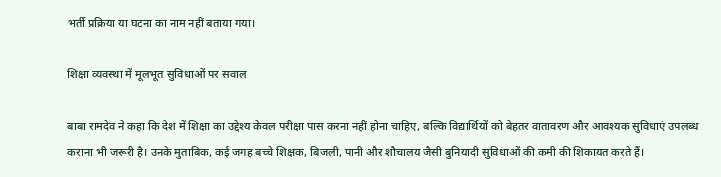भर्ती प्रक्रिया या घटना का नाम नहीं बताया गया।

शिक्षा व्यवस्था में मूलभूत सुविधाओं पर सवाल

बाबा रामदेव ने कहा कि देश में शिक्षा का उद्देश्य केवल परीक्षा पास करना नहीं होना चाहिए, बल्कि विद्यार्थियों को बेहतर वातावरण और आवश्यक सुविधाएं उपलब्ध कराना भी जरूरी है। उनके मुताबिक, कई जगह बच्चे शिक्षक, बिजली, पानी और शौचालय जैसी बुनियादी सुविधाओं की कमी की शिकायत करते हैं।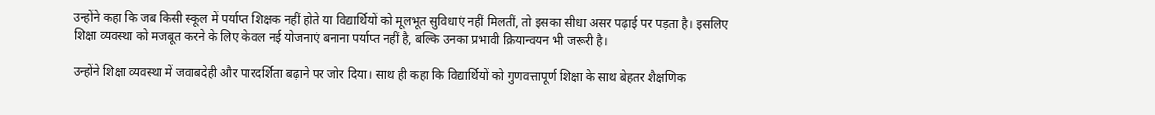उन्होंने कहा कि जब किसी स्कूल में पर्याप्त शिक्षक नहीं होते या विद्यार्थियों को मूलभूत सुविधाएं नहीं मिलतीं, तो इसका सीधा असर पढ़ाई पर पड़ता है। इसलिए शिक्षा व्यवस्था को मजबूत करने के लिए केवल नई योजनाएं बनाना पर्याप्त नहीं है, बल्कि उनका प्रभावी क्रियान्वयन भी जरूरी है।

उन्होंने शिक्षा व्यवस्था में जवाबदेही और पारदर्शिता बढ़ाने पर जोर दिया। साथ ही कहा कि विद्यार्थियों को गुणवत्तापूर्ण शिक्षा के साथ बेहतर शैक्षणिक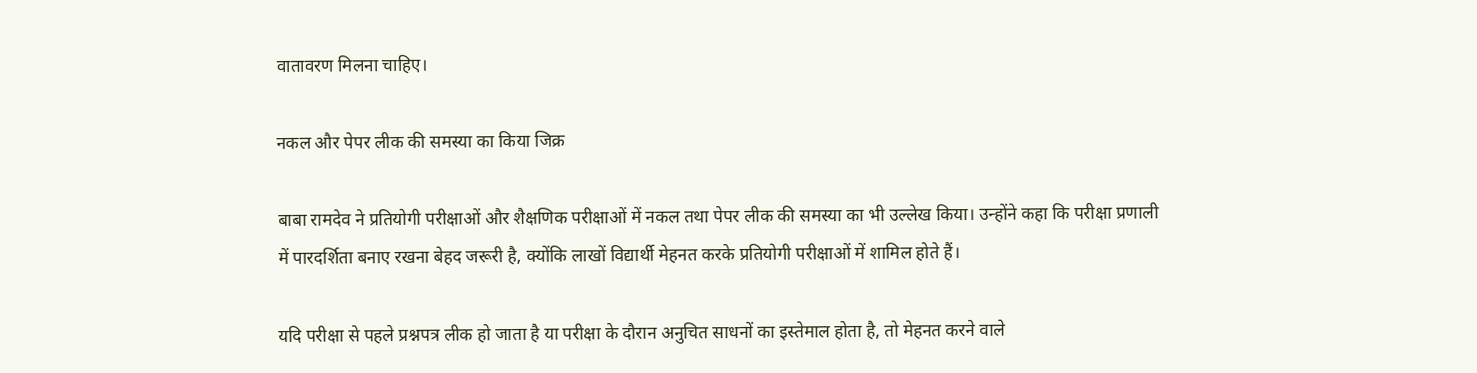वातावरण मिलना चाहिए।

नकल और पेपर लीक की समस्या का किया जिक्र

बाबा रामदेव ने प्रतियोगी परीक्षाओं और शैक्षणिक परीक्षाओं में नकल तथा पेपर लीक की समस्या का भी उल्लेख किया। उन्होंने कहा कि परीक्षा प्रणाली में पारदर्शिता बनाए रखना बेहद जरूरी है, क्योंकि लाखों विद्यार्थी मेहनत करके प्रतियोगी परीक्षाओं में शामिल होते हैं।

यदि परीक्षा से पहले प्रश्नपत्र लीक हो जाता है या परीक्षा के दौरान अनुचित साधनों का इस्तेमाल होता है, तो मेहनत करने वाले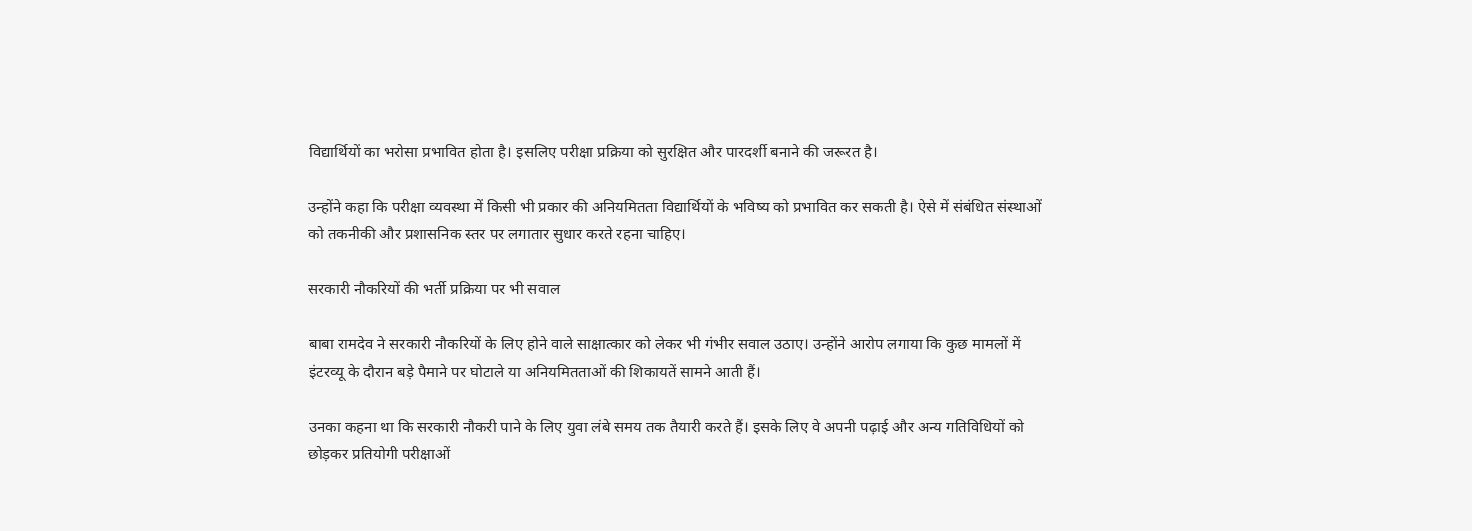विद्यार्थियों का भरोसा प्रभावित होता है। इसलिए परीक्षा प्रक्रिया को सुरक्षित और पारदर्शी बनाने की जरूरत है।

उन्होंने कहा कि परीक्षा व्यवस्था में किसी भी प्रकार की अनियमितता विद्यार्थियों के भविष्य को प्रभावित कर सकती है। ऐसे में संबंधित संस्थाओं को तकनीकी और प्रशासनिक स्तर पर लगातार सुधार करते रहना चाहिए।

सरकारी नौकरियों की भर्ती प्रक्रिया पर भी सवाल

बाबा रामदेव ने सरकारी नौकरियों के लिए होने वाले साक्षात्कार को लेकर भी गंभीर सवाल उठाए। उन्होंने आरोप लगाया कि कुछ मामलों में इंटरव्यू के दौरान बड़े पैमाने पर घोटाले या अनियमितताओं की शिकायतें सामने आती हैं।

उनका कहना था कि सरकारी नौकरी पाने के लिए युवा लंबे समय तक तैयारी करते हैं। इसके लिए वे अपनी पढ़ाई और अन्य गतिविधियों को छोड़कर प्रतियोगी परीक्षाओं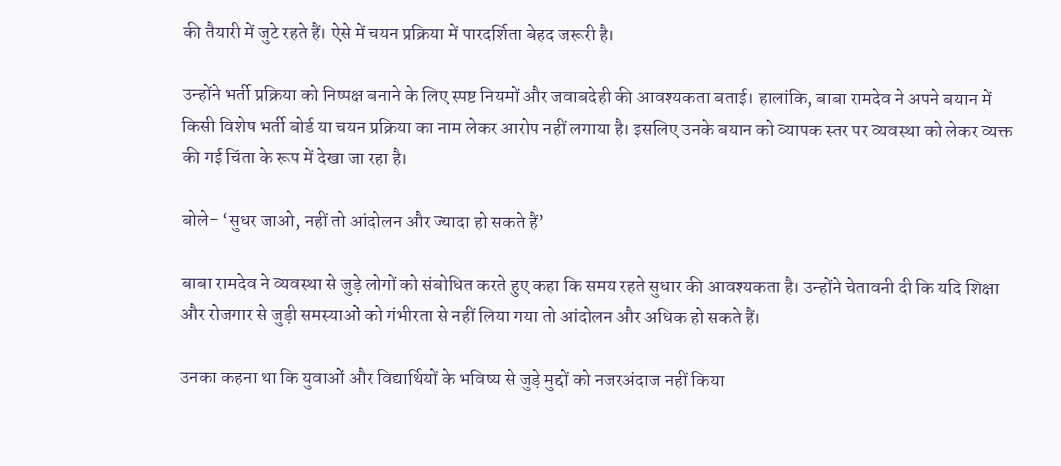की तैयारी में जुटे रहते हैं। ऐसे में चयन प्रक्रिया में पारदर्शिता बेहद जरूरी है।

उन्होंने भर्ती प्रक्रिया को निष्पक्ष बनाने के लिए स्पष्ट नियमों और जवाबदेही की आवश्यकता बताई। हालांकि, बाबा रामदेव ने अपने बयान में किसी विशेष भर्ती बोर्ड या चयन प्रक्रिया का नाम लेकर आरोप नहीं लगाया है। इसलिए उनके बयान को व्यापक स्तर पर व्यवस्था को लेकर व्यक्त की गई चिंता के रूप में देखा जा रहा है।

बोले- ‘सुधर जाओ, नहीं तो आंदोलन और ज्यादा हो सकते हैं’

बाबा रामदेव ने व्यवस्था से जुड़े लोगों को संबोधित करते हुए कहा कि समय रहते सुधार की आवश्यकता है। उन्होंने चेतावनी दी कि यदि शिक्षा और रोजगार से जुड़ी समस्याओं को गंभीरता से नहीं लिया गया तो आंदोलन और अधिक हो सकते हैं।

उनका कहना था कि युवाओं और विद्यार्थियों के भविष्य से जुड़े मुद्दों को नजरअंदाज नहीं किया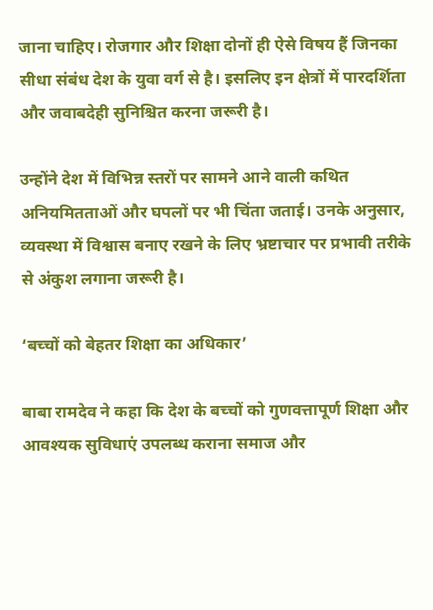जाना चाहिए। रोजगार और शिक्षा दोनों ही ऐसे विषय हैं जिनका सीधा संबंध देश के युवा वर्ग से है। इसलिए इन क्षेत्रों में पारदर्शिता और जवाबदेही सुनिश्चित करना जरूरी है।

उन्होंने देश में विभिन्न स्तरों पर सामने आने वाली कथित अनियमितताओं और घपलों पर भी चिंता जताई। उनके अनुसार, व्यवस्था में विश्वास बनाए रखने के लिए भ्रष्टाचार पर प्रभावी तरीके से अंकुश लगाना जरूरी है।

‘बच्चों को बेहतर शिक्षा का अधिकार’

बाबा रामदेव ने कहा कि देश के बच्चों को गुणवत्तापूर्ण शिक्षा और आवश्यक सुविधाएं उपलब्ध कराना समाज और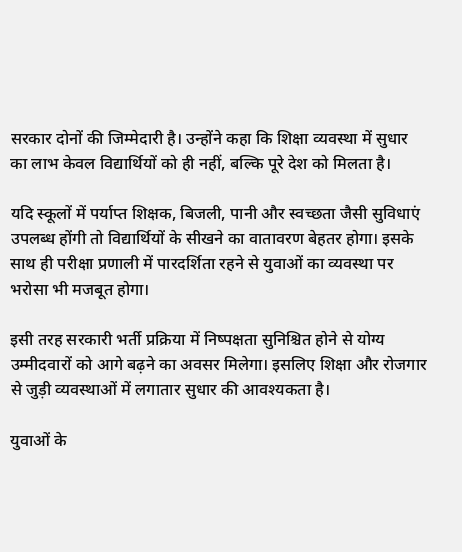सरकार दोनों की जिम्मेदारी है। उन्होंने कहा कि शिक्षा व्यवस्था में सुधार का लाभ केवल विद्यार्थियों को ही नहीं, बल्कि पूरे देश को मिलता है।

यदि स्कूलों में पर्याप्त शिक्षक, बिजली, पानी और स्वच्छता जैसी सुविधाएं उपलब्ध होंगी तो विद्यार्थियों के सीखने का वातावरण बेहतर होगा। इसके साथ ही परीक्षा प्रणाली में पारदर्शिता रहने से युवाओं का व्यवस्था पर भरोसा भी मजबूत होगा।

इसी तरह सरकारी भर्ती प्रक्रिया में निष्पक्षता सुनिश्चित होने से योग्य उम्मीदवारों को आगे बढ़ने का अवसर मिलेगा। इसलिए शिक्षा और रोजगार से जुड़ी व्यवस्थाओं में लगातार सुधार की आवश्यकता है।

युवाओं के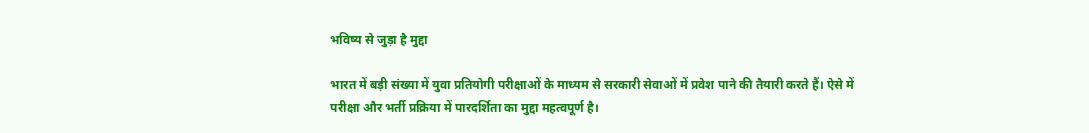भविष्य से जुड़ा है मुद्दा

भारत में बड़ी संख्या में युवा प्रतियोगी परीक्षाओं के माध्यम से सरकारी सेवाओं में प्रवेश पाने की तैयारी करते हैं। ऐसे में परीक्षा और भर्ती प्रक्रिया में पारदर्शिता का मुद्दा महत्वपूर्ण है।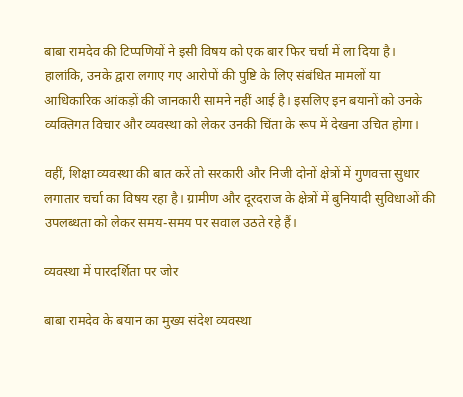बाबा रामदेव की टिप्पणियों ने इसी विषय को एक बार फिर चर्चा में ला दिया है। हालांकि, उनके द्वारा लगाए गए आरोपों की पुष्टि के लिए संबंधित मामलों या आधिकारिक आंकड़ों की जानकारी सामने नहीं आई है। इसलिए इन बयानों को उनके व्यक्तिगत विचार और व्यवस्था को लेकर उनकी चिंता के रूप में देखना उचित होगा।

वहीं, शिक्षा व्यवस्था की बात करें तो सरकारी और निजी दोनों क्षेत्रों में गुणवत्ता सुधार लगातार चर्चा का विषय रहा है। ग्रामीण और दूरदराज के क्षेत्रों में बुनियादी सुविधाओं की उपलब्धता को लेकर समय-समय पर सवाल उठते रहे हैं।

व्यवस्था में पारदर्शिता पर जोर

बाबा रामदेव के बयान का मुख्य संदेश व्यवस्था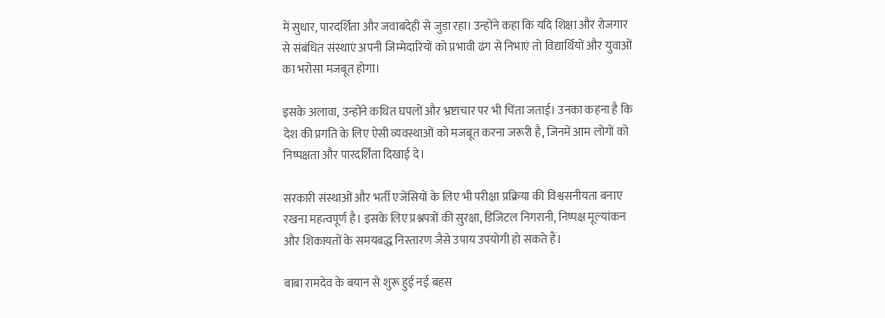में सुधार, पारदर्शिता और जवाबदेही से जुड़ा रहा। उन्होंने कहा कि यदि शिक्षा और रोजगार से संबंधित संस्थाएं अपनी जिम्मेदारियों को प्रभावी ढंग से निभाएं तो विद्यार्थियों और युवाओं का भरोसा मजबूत होगा।

इसके अलावा, उन्होंने कथित घपलों और भ्रष्टाचार पर भी चिंता जताई। उनका कहना है कि देश की प्रगति के लिए ऐसी व्यवस्थाओं को मजबूत करना जरूरी है, जिनमें आम लोगों को निष्पक्षता और पारदर्शिता दिखाई दे।

सरकारी संस्थाओं और भर्ती एजेंसियों के लिए भी परीक्षा प्रक्रिया की विश्वसनीयता बनाए रखना महत्वपूर्ण है। इसके लिए प्रश्नपत्रों की सुरक्षा, डिजिटल निगरानी, निष्पक्ष मूल्यांकन और शिकायतों के समयबद्ध निस्तारण जैसे उपाय उपयोगी हो सकते हैं।

बाबा रामदेव के बयान से शुरू हुई नई बहस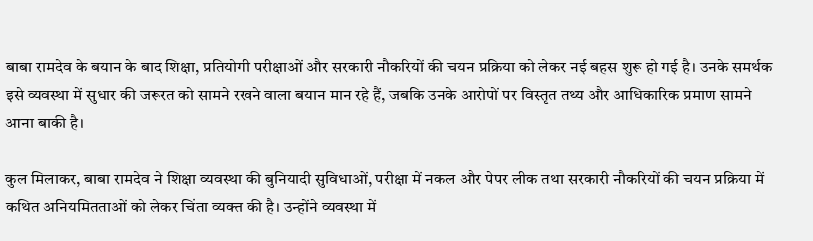बाबा रामदेव के बयान के बाद शिक्षा, प्रतियोगी परीक्षाओं और सरकारी नौकरियों की चयन प्रक्रिया को लेकर नई बहस शुरू हो गई है। उनके समर्थक इसे व्यवस्था में सुधार की जरूरत को सामने रखने वाला बयान मान रहे हैं, जबकि उनके आरोपों पर विस्तृत तथ्य और आधिकारिक प्रमाण सामने आना बाकी है।

कुल मिलाकर, बाबा रामदेव ने शिक्षा व्यवस्था की बुनियादी सुविधाओं, परीक्षा में नकल और पेपर लीक तथा सरकारी नौकरियों की चयन प्रक्रिया में कथित अनियमितताओं को लेकर चिंता व्यक्त की है। उन्होंने व्यवस्था में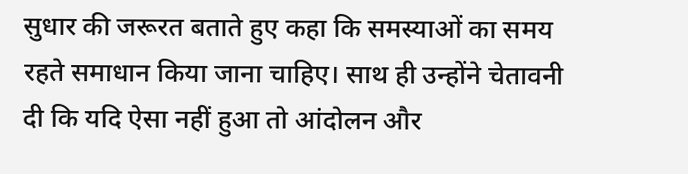सुधार की जरूरत बताते हुए कहा कि समस्याओं का समय रहते समाधान किया जाना चाहिए। साथ ही उन्होंने चेतावनी दी कि यदि ऐसा नहीं हुआ तो आंदोलन और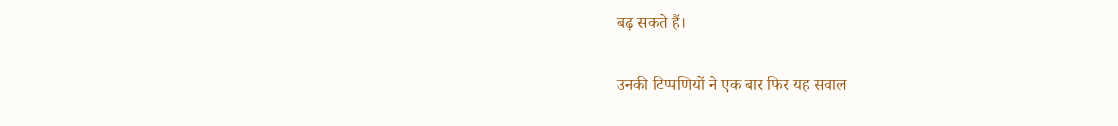बढ़ सकते हैं।

उनकी टिप्पणियों ने एक बार फिर यह सवाल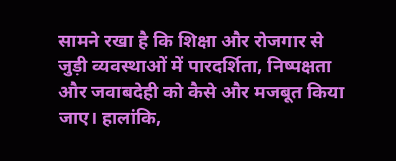सामने रखा है कि शिक्षा और रोजगार से जुड़ी व्यवस्थाओं में पारदर्शिता, निष्पक्षता और जवाबदेही को कैसे और मजबूत किया जाए। हालांकि,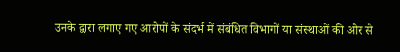उनके द्वारा लगाए गए आरोपों के संदर्भ में संबंधित विभागों या संस्थाओं की ओर से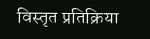विस्तृत प्रतिक्रिया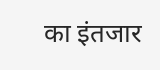का इंतजार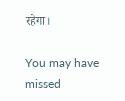रहेगा।

You may have missed